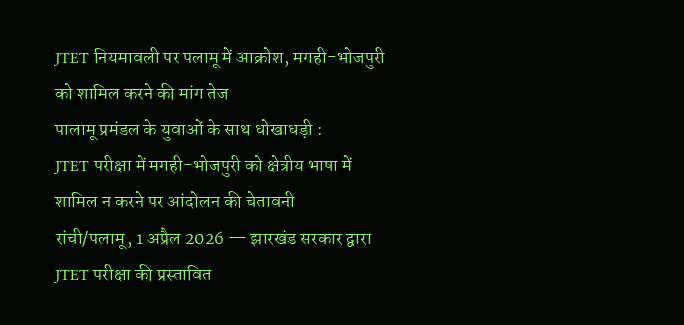JTET नियमावली पर पलामू में आक्रोश, मगही-भोजपुरी को शामिल करने की मांग तेज
पालामू प्रमंडल के युवाओं के साथ धोखाधड़ी :
JTET परीक्षा में मगही-भोजपुरी को क्षेत्रीय भाषा में शामिल न करने पर आंदोलन की चेतावनी
रांची/पलामू, 1 अप्रैल 2026 — झारखंड सरकार द्वारा JTET परीक्षा की प्रस्तावित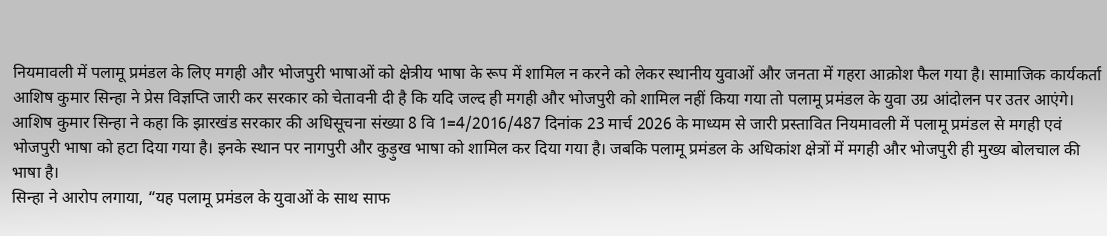नियमावली में पलामू प्रमंडल के लिए मगही और भोजपुरी भाषाओं को क्षेत्रीय भाषा के रूप में शामिल न करने को लेकर स्थानीय युवाओं और जनता में गहरा आक्रोश फैल गया है। सामाजिक कार्यकर्ता आशिष कुमार सिन्हा ने प्रेस विज्ञप्ति जारी कर सरकार को चेतावनी दी है कि यदि जल्द ही मगही और भोजपुरी को शामिल नहीं किया गया तो पलामू प्रमंडल के युवा उग्र आंदोलन पर उतर आएंगे।
आशिष कुमार सिन्हा ने कहा कि झारखंड सरकार की अधिसूचना संख्या 8 वि 1=4/2016/487 दिनांक 23 मार्च 2026 के माध्यम से जारी प्रस्तावित नियमावली में पलामू प्रमंडल से मगही एवं भोजपुरी भाषा को हटा दिया गया है। इनके स्थान पर नागपुरी और कुड़ुख भाषा को शामिल कर दिया गया है। जबकि पलामू प्रमंडल के अधिकांश क्षेत्रों में मगही और भोजपुरी ही मुख्य बोलचाल की भाषा है।
सिन्हा ने आरोप लगाया, “यह पलामू प्रमंडल के युवाओं के साथ साफ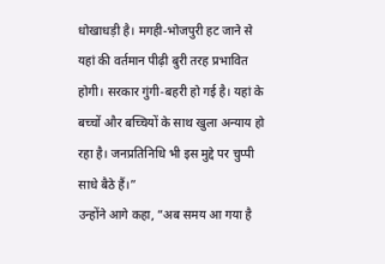धोखाधड़ी है। मगही-भोजपुरी हट जाने से यहां की वर्तमान पीढ़ी बुरी तरह प्रभावित होगी। सरकार गुंगी-बहरी हो गई है। यहां के बच्चों और बच्चियों के साथ खुला अन्याय हो रहा है। जनप्रतिनिधि भी इस मुद्दे पर चुप्पी साधे बैठे हैं।”
उन्होंने आगे कहा, “अब समय आ गया है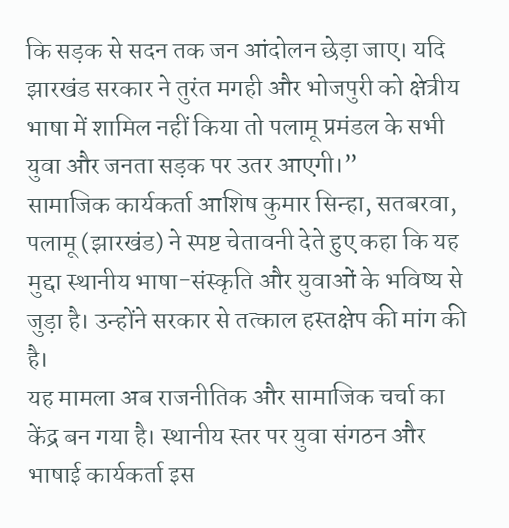कि सड़क से सदन तक जन आंदोलन छेड़ा जाए। यदि झारखंड सरकार ने तुरंत मगही और भोजपुरी को क्षेत्रीय भाषा में शामिल नहीं किया तो पलामू प्रमंडल के सभी युवा और जनता सड़क पर उतर आएगी।”
सामाजिक कार्यकर्ता आशिष कुमार सिन्हा, सतबरवा, पलामू (झारखंड) ने स्पष्ट चेतावनी देते हुए कहा कि यह मुद्दा स्थानीय भाषा-संस्कृति और युवाओं के भविष्य से जुड़ा है। उन्होंने सरकार से तत्काल हस्तक्षेप की मांग की है।
यह मामला अब राजनीतिक और सामाजिक चर्चा का केंद्र बन गया है। स्थानीय स्तर पर युवा संगठन और भाषाई कार्यकर्ता इस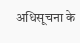अधिसूचना के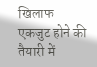खिलाफ एकजुट होने की तैयारी में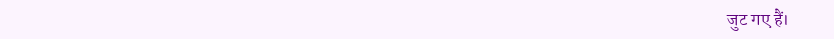जुट गए हैं।